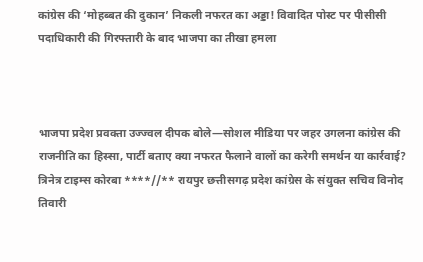कांग्रेस की ‘मोहब्बत की दुकान’ निकली नफरत का अड्डा! विवादित पोस्ट पर पीसीसी पदाधिकारी की गिरफ्तारी के बाद भाजपा का तीखा हमला



भाजपा प्रदेश प्रवक्ता उज्ज्वल दीपक बोले—सोशल मीडिया पर जहर उगलना कांग्रेस की राजनीति का हिस्सा, पार्टी बताए क्या नफरत फैलाने वालों का करेगी समर्थन या कार्रवाई?
त्रिनेत्र टाइम्स कोरबा ****//** रायपुर छत्तीसगढ़ प्रदेश कांग्रेस के संयुक्त सचिव विनोद तिवारी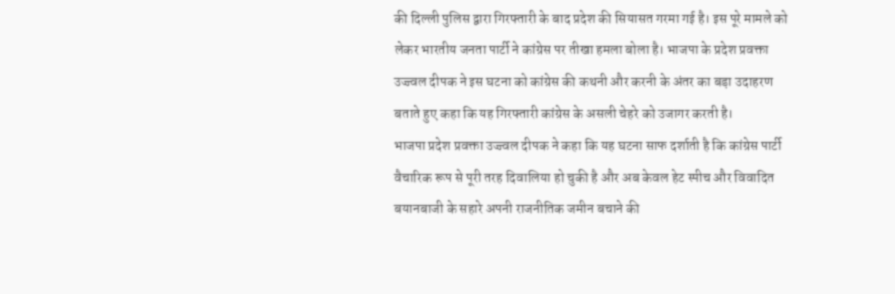की दिल्ली पुलिस द्वारा गिरफ्तारी के बाद प्रदेश की सियासत गरमा गई है। इस पूरे मामले को लेकर भारतीय जनता पार्टी ने कांग्रेस पर तीखा हमला बोला है। भाजपा के प्रदेश प्रवक्ता उज्ज्वल दीपक ने इस घटना को कांग्रेस की कथनी और करनी के अंतर का बड़ा उदाहरण बताते हुए कहा कि यह गिरफ्तारी कांग्रेस के असली चेहरे को उजागर करती है।
भाजपा प्रदेश प्रवक्ता उज्ज्वल दीपक ने कहा कि यह घटना साफ दर्शाती है कि कांग्रेस पार्टी वैचारिक रूप से पूरी तरह दिवालिया हो चुकी है और अब केवल हेट स्पीच और विवादित बयानबाजी के सहारे अपनी राजनीतिक जमीन बचाने की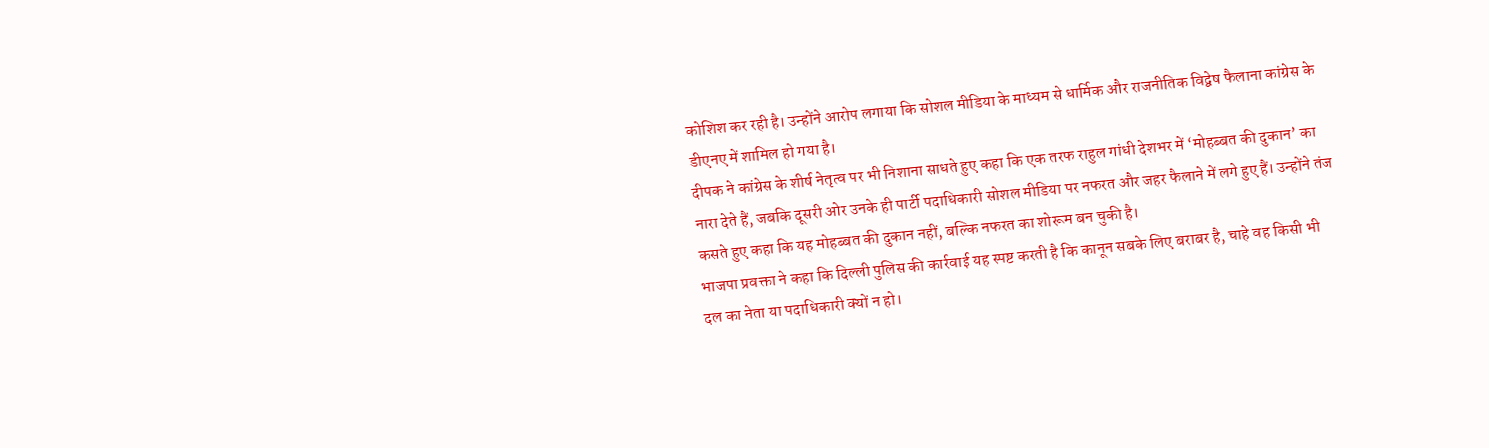कोशिश कर रही है। उन्होंने आरोप लगाया कि सोशल मीडिया के माध्यम से धार्मिक और राजनीतिक विद्वेष फैलाना कांग्रेस के डीएनए में शामिल हो गया है।
दीपक ने कांग्रेस के शीर्ष नेतृत्व पर भी निशाना साधते हुए कहा कि एक तरफ राहुल गांधी देशभर में ‘मोहब्बत की दुकान’ का नारा देते हैं, जबकि दूसरी ओर उनके ही पार्टी पदाधिकारी सोशल मीडिया पर नफरत और जहर फैलाने में लगे हुए हैं। उन्होंने तंज कसते हुए कहा कि यह मोहब्बत की दुकान नहीं, बल्कि नफरत का शोरूम बन चुकी है।
भाजपा प्रवक्ता ने कहा कि दिल्ली पुलिस की कार्रवाई यह स्पष्ट करती है कि कानून सबके लिए बराबर है, चाहे वह किसी भी दल का नेता या पदाधिकारी क्यों न हो।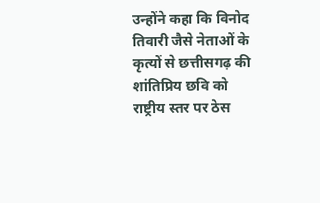उन्होंने कहा कि विनोद तिवारी जैसे नेताओं के कृत्यों से छत्तीसगढ़ की शांतिप्रिय छवि को राष्ट्रीय स्तर पर ठेस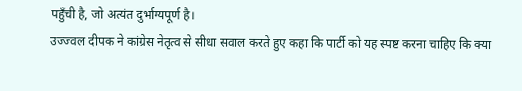पहुँची है, जो अत्यंत दुर्भाग्यपूर्ण है।
उज्ज्वल दीपक ने कांग्रेस नेतृत्व से सीधा सवाल करते हुए कहा कि पार्टी को यह स्पष्ट करना चाहिए कि क्या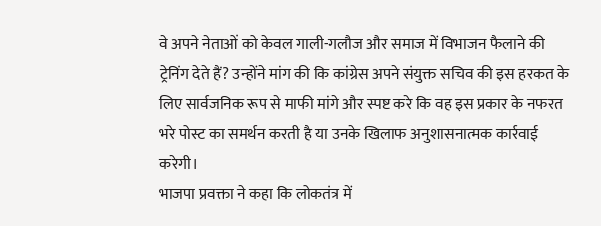वे अपने नेताओं को केवल गाली-गलौज और समाज में विभाजन फैलाने की ट्रेनिंग देते हैं? उन्होंने मांग की कि कांग्रेस अपने संयुक्त सचिव की इस हरकत के लिए सार्वजनिक रूप से माफी मांगे और स्पष्ट करे कि वह इस प्रकार के नफरत भरे पोस्ट का समर्थन करती है या उनके खिलाफ अनुशासनात्मक कार्रवाई करेगी।
भाजपा प्रवक्ता ने कहा कि लोकतंत्र में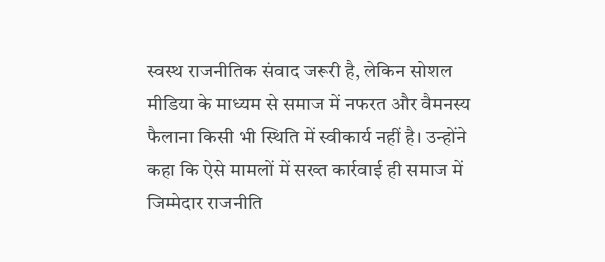स्वस्थ राजनीतिक संवाद जरूरी है, लेकिन सोशल मीडिया के माध्यम से समाज में नफरत और वैमनस्य फैलाना किसी भी स्थिति में स्वीकार्य नहीं है। उन्होंने कहा कि ऐसे मामलों में सख्त कार्रवाई ही समाज में जिम्मेदार राजनीति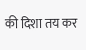की दिशा तय कर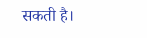सकती है।